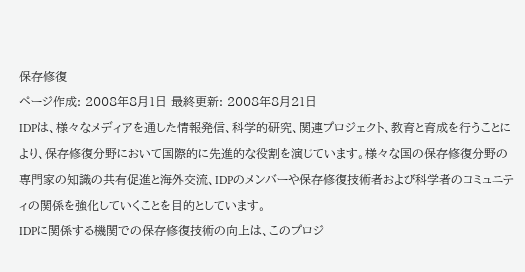保存修復
ページ作成: 2008年8月1日 最終更新: 2008年8月21日
IDPは、様々なメディアを通した情報発信、科学的研究、関連プロジェクト、教育と育成を行うことにより、保存修復分野において国際的に先進的な役割を演じています。様々な国の保存修復分野の専門家の知識の共有促進と海外交流、IDPのメンバーや保存修復技術者および科学者のコミュニティの関係を強化していくことを目的としています。
IDPに関係する機関での保存修復技術の向上は、このプロジ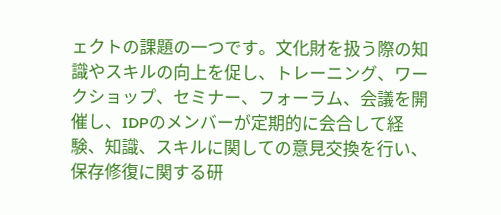ェクトの課題の一つです。文化財を扱う際の知識やスキルの向上を促し、トレーニング、ワークショップ、セミナー、フォーラム、会議を開催し、IDPのメンバーが定期的に会合して経験、知識、スキルに関しての意見交換を行い、保存修復に関する研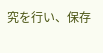究を行い、保存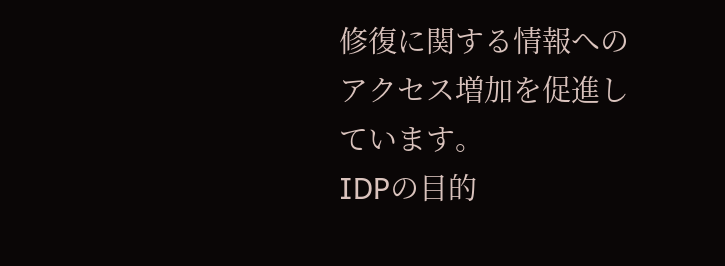修復に関する情報へのアクセス増加を促進しています。
IDPの目的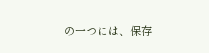の一つには、保存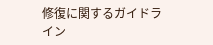修復に関するガイドライン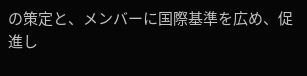の策定と、メンバーに国際基準を広め、促進し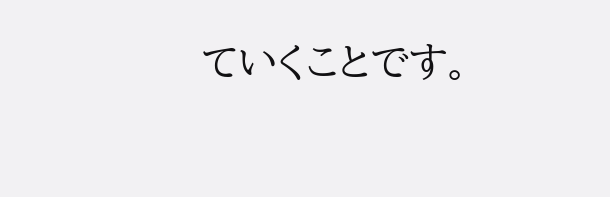ていくことです。